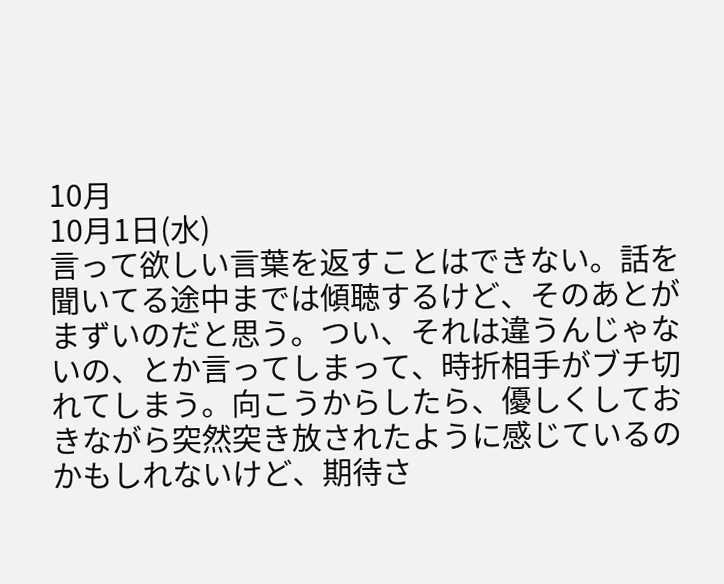10月
10月1日(水)
言って欲しい言葉を返すことはできない。話を聞いてる途中までは傾聴するけど、そのあとがまずいのだと思う。つい、それは違うんじゃないの、とか言ってしまって、時折相手がブチ切れてしまう。向こうからしたら、優しくしておきながら突然突き放されたように感じているのかもしれないけど、期待さ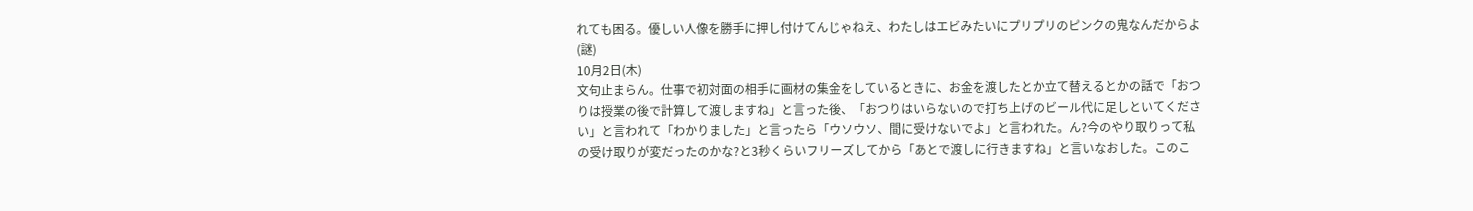れても困る。優しい人像を勝手に押し付けてんじゃねえ、わたしはエビみたいにプリプリのピンクの鬼なんだからよ(謎)
10月2日(木)
文句止まらん。仕事で初対面の相手に画材の集金をしているときに、お金を渡したとか立て替えるとかの話で「おつりは授業の後で計算して渡しますね」と言った後、「おつりはいらないので打ち上げのビール代に足しといてください」と言われて「わかりました」と言ったら「ウソウソ、間に受けないでよ」と言われた。ん?今のやり取りって私の受け取りが変だったのかな?と3秒くらいフリーズしてから「あとで渡しに行きますね」と言いなおした。このこ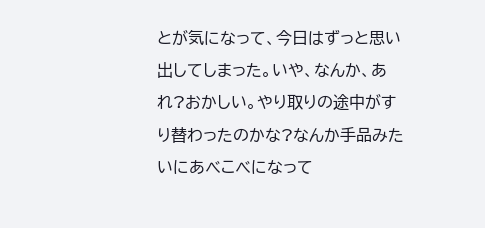とが気になって、今日はずっと思い出してしまった。いや、なんか、あれ?おかしい。やり取りの途中がすり替わったのかな?なんか手品みたいにあべこべになって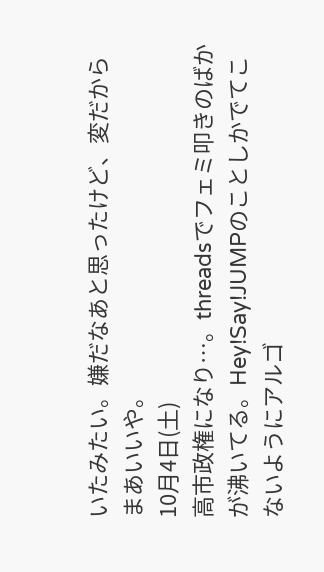いたみたい。嫌だなあと思ったけど、変だからまあいいや。
10月4日(土)
高市政権になり…。threadsでフェミ叩きのばかが沸いてる。Hey!Say!JUMPのことしかでてこないようにアルゴ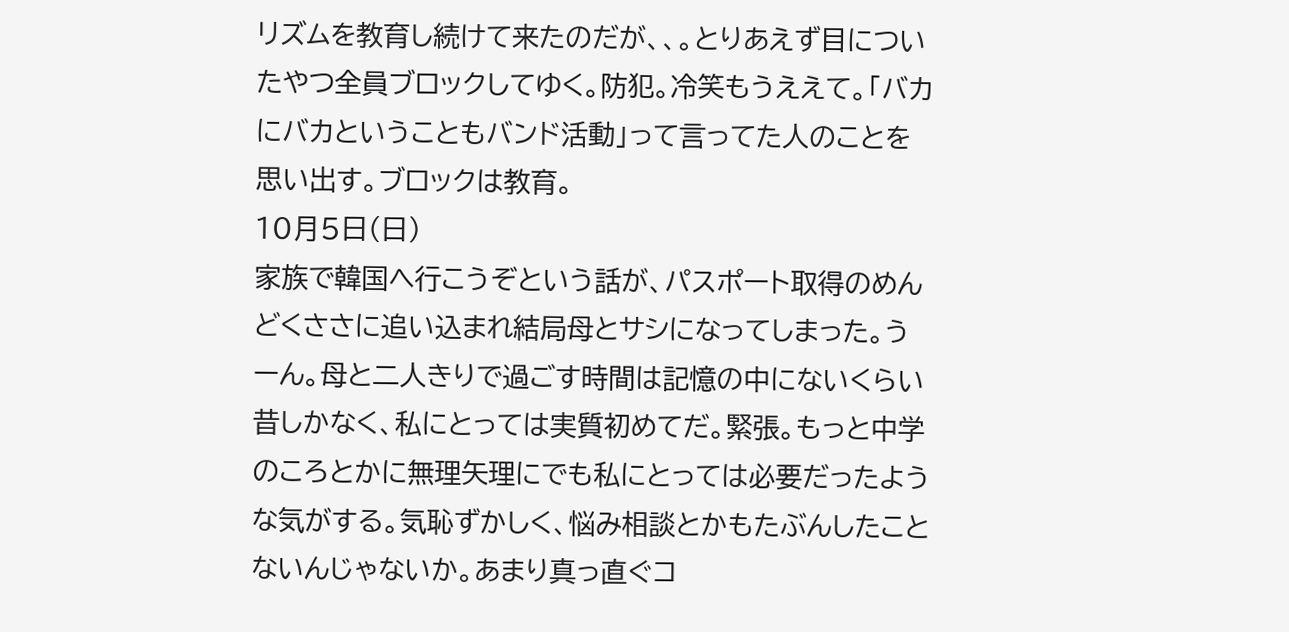リズムを教育し続けて来たのだが、、。とりあえず目についたやつ全員ブロックしてゆく。防犯。冷笑もうええて。「バカにバカということもバンド活動」って言ってた人のことを思い出す。ブロックは教育。
10月5日(日)
家族で韓国へ行こうぞという話が、パスポート取得のめんどくささに追い込まれ結局母とサシになってしまった。うーん。母と二人きりで過ごす時間は記憶の中にないくらい昔しかなく、私にとっては実質初めてだ。緊張。もっと中学のころとかに無理矢理にでも私にとっては必要だったような気がする。気恥ずかしく、悩み相談とかもたぶんしたことないんじゃないか。あまり真っ直ぐコ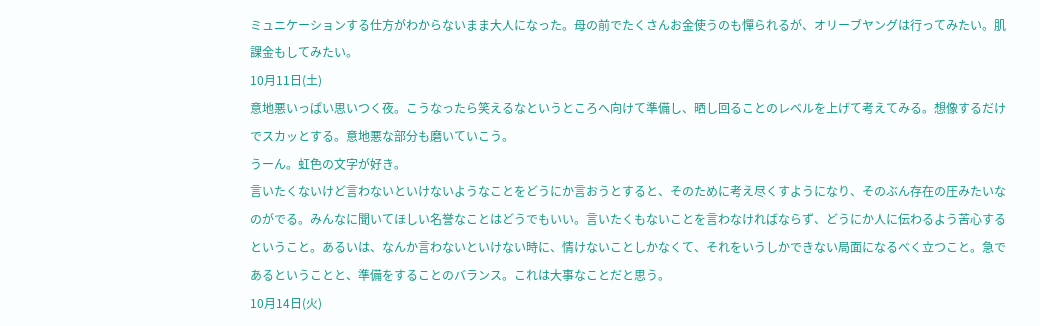ミュニケーションする仕方がわからないまま大人になった。母の前でたくさんお金使うのも憚られるが、オリーブヤングは行ってみたい。肌課金もしてみたい。
10月11日(土)
意地悪いっぱい思いつく夜。こうなったら笑えるなというところへ向けて準備し、晒し回ることのレベルを上げて考えてみる。想像するだけでスカッとする。意地悪な部分も磨いていこう。
うーん。虹色の文字が好き。
言いたくないけど言わないといけないようなことをどうにか言おうとすると、そのために考え尽くすようになり、そのぶん存在の圧みたいなのがでる。みんなに聞いてほしい名誉なことはどうでもいい。言いたくもないことを言わなければならず、どうにか人に伝わるよう苦心するということ。あるいは、なんか言わないといけない時に、情けないことしかなくて、それをいうしかできない局面になるべく立つこと。急であるということと、準備をすることのバランス。これは大事なことだと思う。
10月14日(火)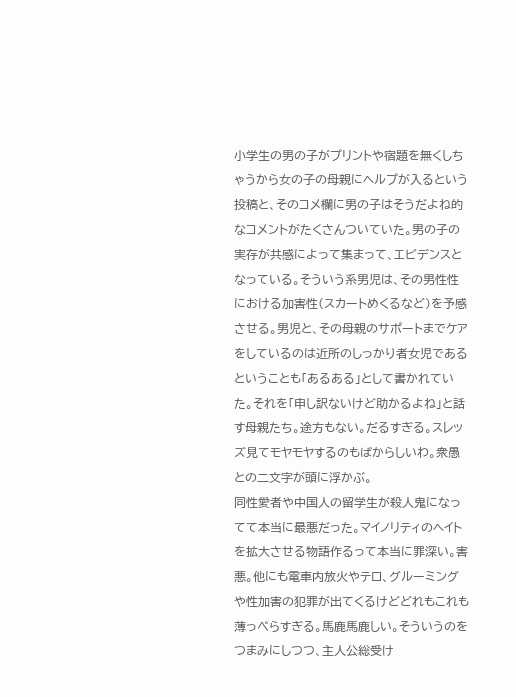小学生の男の子がプリントや宿題を無くしちゃうから女の子の母親にヘルプが入るという投稿と、そのコメ欄に男の子はそうだよね的なコメントがたくさんついていた。男の子の実存が共感によって集まって、エビデンスとなっている。そういう系男児は、その男性性における加害性(スカートめくるなど)を予感させる。男児と、その母親のサポートまでケアをしているのは近所のしっかり者女児であるということも「あるある」として書かれていた。それを「申し訳ないけど助かるよね」と話す母親たち。途方もない。だるすぎる。スレッズ見てモヤモヤするのもばからしいわ。衆愚との二文字が頭に浮かぶ。
同性愛者や中国人の留学生が殺人鬼になってて本当に最悪だった。マイノリティのヘイトを拡大させる物語作るって本当に罪深い。害悪。他にも電車内放火やテロ、グルーミングや性加害の犯罪が出てくるけどどれもこれも薄っぺらすぎる。馬鹿馬鹿しい。そういうのをつまみにしつつ、主人公総受け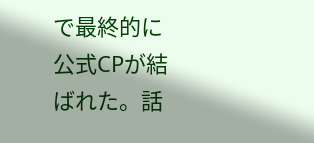で最終的に公式CPが結ばれた。話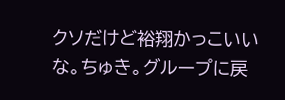クソだけど裕翔かっこいいな。ちゅき。グループに戻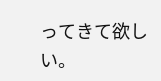ってきて欲しい。